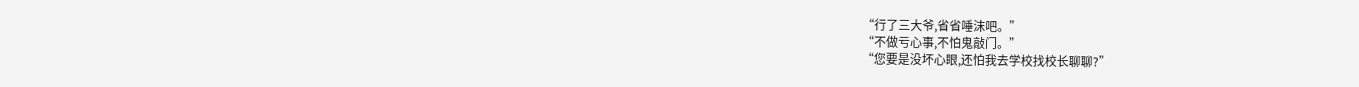“行了三大爷,省省唾沫吧。”
“不做亏心事,不怕鬼敲门。”
“您要是没坏心眼,还怕我去学校找校长聊聊?”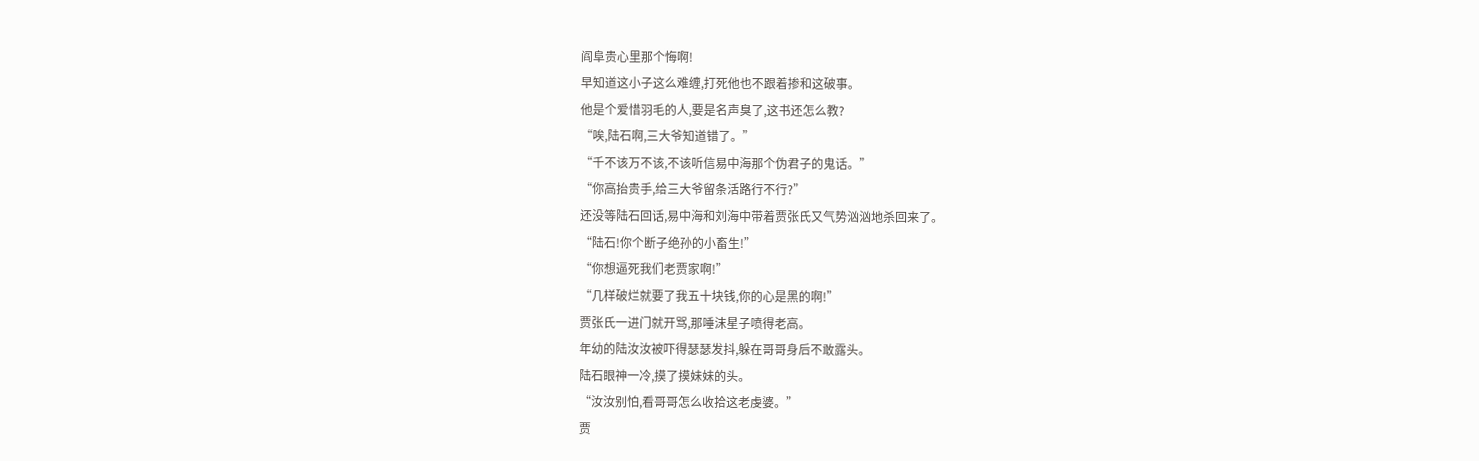阎阜贵心里那个悔啊!
早知道这小子这么难缠,打死他也不跟着掺和这破事。
他是个爱惜羽毛的人,要是名声臭了,这书还怎么教?
“唉,陆石啊,三大爷知道错了。”
“千不该万不该,不该听信易中海那个伪君子的鬼话。”
“你高抬贵手,给三大爷留条活路行不行?”
还没等陆石回话,易中海和刘海中带着贾张氏又气势汹汹地杀回来了。
“陆石!你个断子绝孙的小畜生!”
“你想逼死我们老贾家啊!”
“几样破烂就要了我五十块钱,你的心是黑的啊!”
贾张氏一进门就开骂,那唾沫星子喷得老高。
年幼的陆汝汝被吓得瑟瑟发抖,躲在哥哥身后不敢露头。
陆石眼神一冷,摸了摸妹妹的头。
“汝汝别怕,看哥哥怎么收拾这老虔婆。”
贾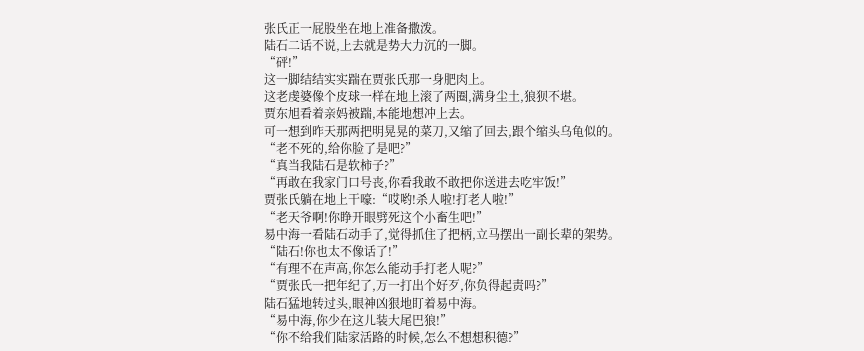张氏正一屁股坐在地上准备撒泼。
陆石二话不说,上去就是势大力沉的一脚。
“砰!”
这一脚结结实实踹在贾张氏那一身肥肉上。
这老虔婆像个皮球一样在地上滚了两圈,满身尘土,狼狈不堪。
贾东旭看着亲妈被踹,本能地想冲上去。
可一想到昨天那两把明晃晃的菜刀,又缩了回去,跟个缩头乌龟似的。
“老不死的,给你脸了是吧?”
“真当我陆石是软柿子?”
“再敢在我家门口号丧,你看我敢不敢把你送进去吃牢饭!”
贾张氏躺在地上干嚎:“哎哟!杀人啦!打老人啦!”
“老天爷啊!你睁开眼劈死这个小畜生吧!”
易中海一看陆石动手了,觉得抓住了把柄,立马摆出一副长辈的架势。
“陆石!你也太不像话了!”
“有理不在声高,你怎么能动手打老人呢?”
“贾张氏一把年纪了,万一打出个好歹,你负得起责吗?”
陆石猛地转过头,眼神凶狠地盯着易中海。
“易中海,你少在这儿装大尾巴狼!”
“你不给我们陆家活路的时候,怎么不想想积德?”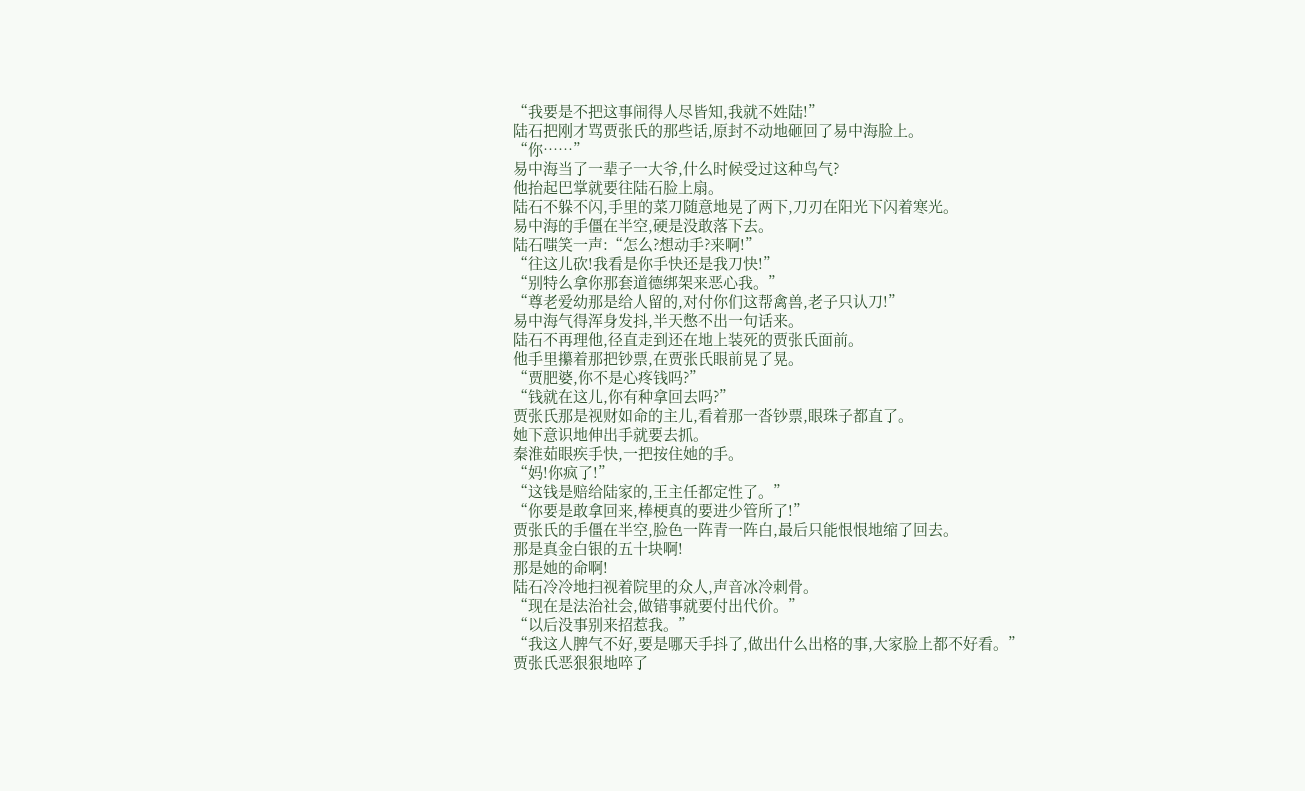“我要是不把这事闹得人尽皆知,我就不姓陆!”
陆石把刚才骂贾张氏的那些话,原封不动地砸回了易中海脸上。
“你……”
易中海当了一辈子一大爷,什么时候受过这种鸟气?
他抬起巴掌就要往陆石脸上扇。
陆石不躲不闪,手里的菜刀随意地晃了两下,刀刃在阳光下闪着寒光。
易中海的手僵在半空,硬是没敢落下去。
陆石嗤笑一声:“怎么?想动手?来啊!”
“往这儿砍!我看是你手快还是我刀快!”
“别特么拿你那套道德绑架来恶心我。”
“尊老爱幼那是给人留的,对付你们这帮禽兽,老子只认刀!”
易中海气得浑身发抖,半天憋不出一句话来。
陆石不再理他,径直走到还在地上装死的贾张氏面前。
他手里攥着那把钞票,在贾张氏眼前晃了晃。
“贾肥婆,你不是心疼钱吗?”
“钱就在这儿,你有种拿回去吗?”
贾张氏那是视财如命的主儿,看着那一沓钞票,眼珠子都直了。
她下意识地伸出手就要去抓。
秦淮茹眼疾手快,一把按住她的手。
“妈!你疯了!”
“这钱是赔给陆家的,王主任都定性了。”
“你要是敢拿回来,棒梗真的要进少管所了!”
贾张氏的手僵在半空,脸色一阵青一阵白,最后只能恨恨地缩了回去。
那是真金白银的五十块啊!
那是她的命啊!
陆石冷冷地扫视着院里的众人,声音冰冷刺骨。
“现在是法治社会,做错事就要付出代价。”
“以后没事别来招惹我。”
“我这人脾气不好,要是哪天手抖了,做出什么出格的事,大家脸上都不好看。”
贾张氏恶狠狠地啐了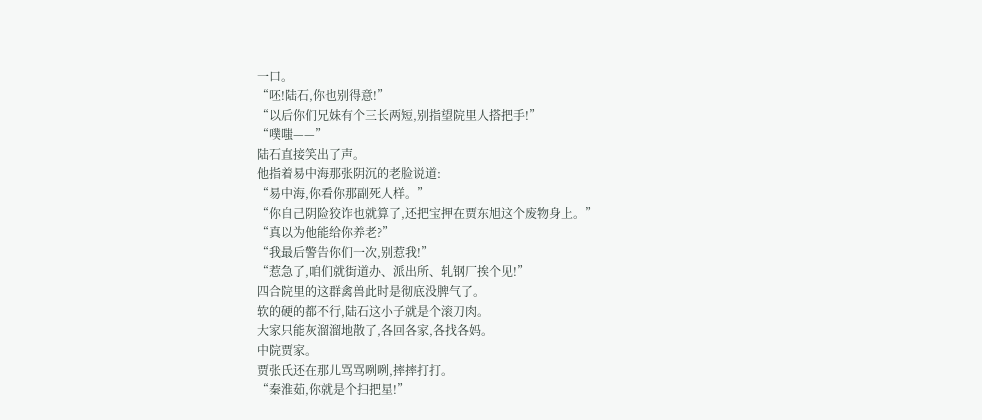一口。
“呸!陆石,你也别得意!”
“以后你们兄妹有个三长两短,别指望院里人搭把手!”
“噗嗤——”
陆石直接笑出了声。
他指着易中海那张阴沉的老脸说道:
“易中海,你看你那副死人样。”
“你自己阴险狡诈也就算了,还把宝押在贾东旭这个废物身上。”
“真以为他能给你养老?”
“我最后警告你们一次,别惹我!”
“惹急了,咱们就街道办、派出所、轧钢厂挨个见!”
四合院里的这群禽兽此时是彻底没脾气了。
软的硬的都不行,陆石这小子就是个滚刀肉。
大家只能灰溜溜地散了,各回各家,各找各妈。
中院贾家。
贾张氏还在那儿骂骂咧咧,摔摔打打。
“秦淮茹,你就是个扫把星!”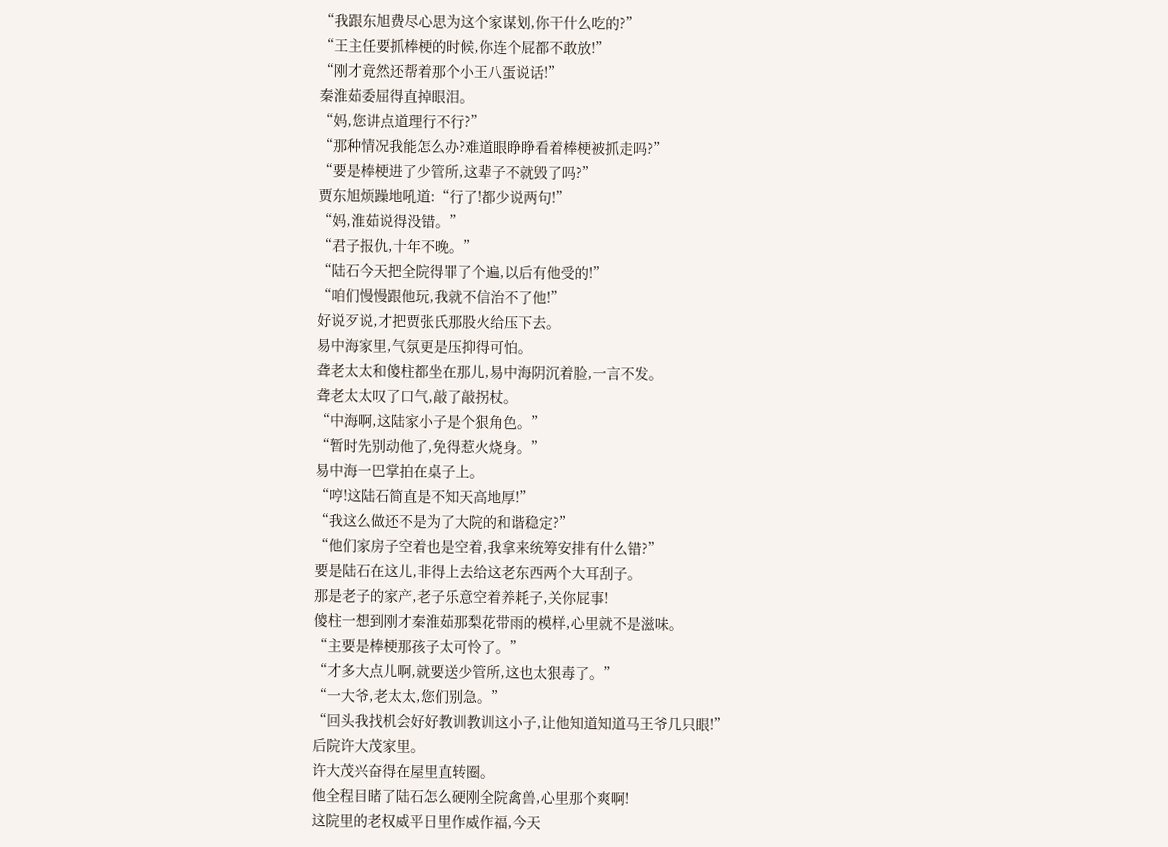“我跟东旭费尽心思为这个家谋划,你干什么吃的?”
“王主任要抓棒梗的时候,你连个屁都不敢放!”
“刚才竟然还帮着那个小王八蛋说话!”
秦淮茹委屈得直掉眼泪。
“妈,您讲点道理行不行?”
“那种情况我能怎么办?难道眼睁睁看着棒梗被抓走吗?”
“要是棒梗进了少管所,这辈子不就毁了吗?”
贾东旭烦躁地吼道:“行了!都少说两句!”
“妈,淮茹说得没错。”
“君子报仇,十年不晚。”
“陆石今天把全院得罪了个遍,以后有他受的!”
“咱们慢慢跟他玩,我就不信治不了他!”
好说歹说,才把贾张氏那股火给压下去。
易中海家里,气氛更是压抑得可怕。
聋老太太和傻柱都坐在那儿,易中海阴沉着脸,一言不发。
聋老太太叹了口气,敲了敲拐杖。
“中海啊,这陆家小子是个狠角色。”
“暂时先别动他了,免得惹火烧身。”
易中海一巴掌拍在桌子上。
“哼!这陆石简直是不知天高地厚!”
“我这么做还不是为了大院的和谐稳定?”
“他们家房子空着也是空着,我拿来统筹安排有什么错?”
要是陆石在这儿,非得上去给这老东西两个大耳刮子。
那是老子的家产,老子乐意空着养耗子,关你屁事!
傻柱一想到刚才秦淮茹那梨花带雨的模样,心里就不是滋味。
“主要是棒梗那孩子太可怜了。”
“才多大点儿啊,就要送少管所,这也太狠毒了。”
“一大爷,老太太,您们别急。”
“回头我找机会好好教训教训这小子,让他知道知道马王爷几只眼!”
后院许大茂家里。
许大茂兴奋得在屋里直转圈。
他全程目睹了陆石怎么硬刚全院禽兽,心里那个爽啊!
这院里的老权威平日里作威作福,今天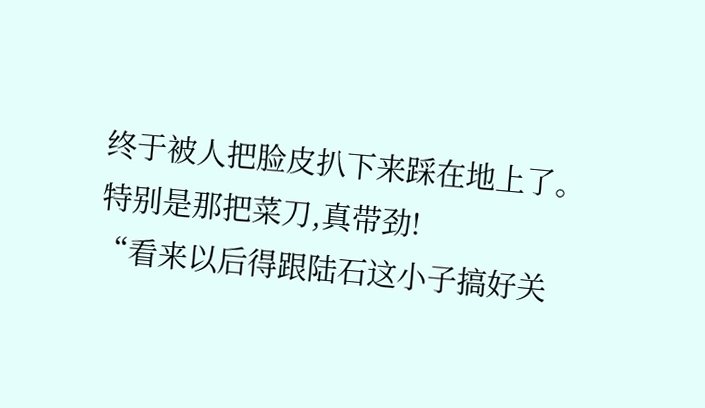终于被人把脸皮扒下来踩在地上了。
特别是那把菜刀,真带劲!
“看来以后得跟陆石这小子搞好关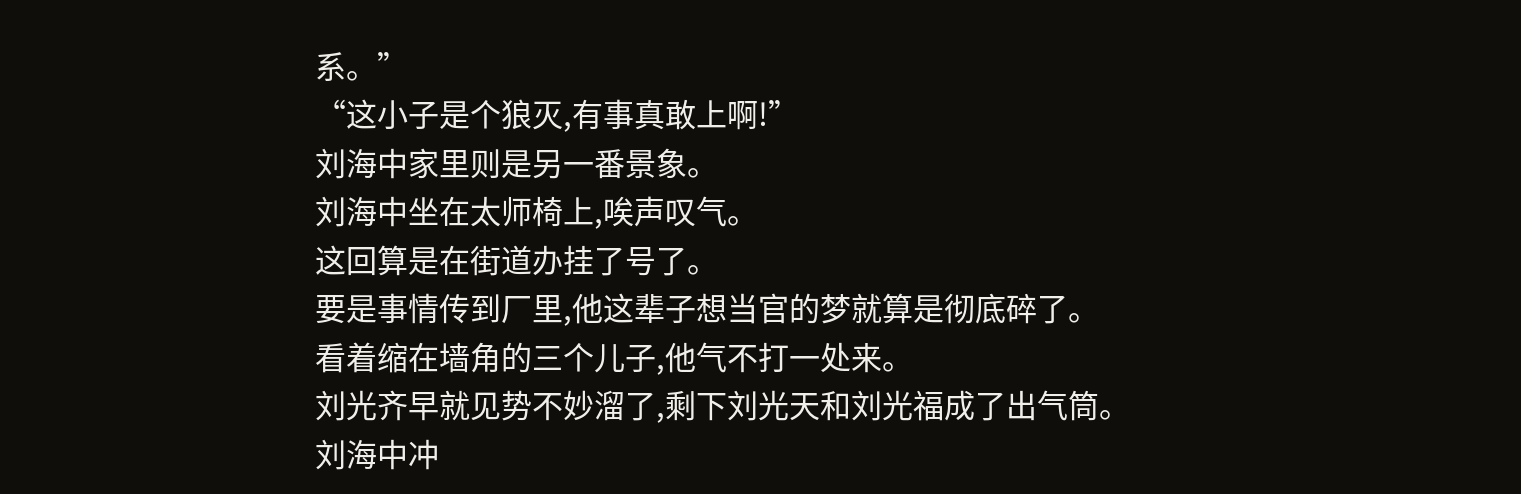系。”
“这小子是个狼灭,有事真敢上啊!”
刘海中家里则是另一番景象。
刘海中坐在太师椅上,唉声叹气。
这回算是在街道办挂了号了。
要是事情传到厂里,他这辈子想当官的梦就算是彻底碎了。
看着缩在墙角的三个儿子,他气不打一处来。
刘光齐早就见势不妙溜了,剩下刘光天和刘光福成了出气筒。
刘海中冲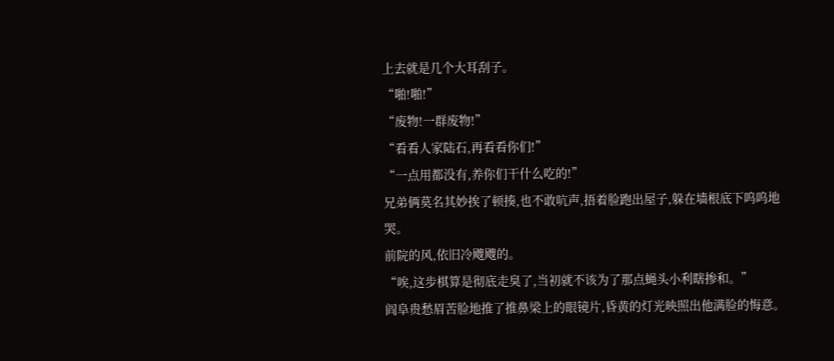上去就是几个大耳刮子。
“啪!啪!”
“废物!一群废物!”
“看看人家陆石,再看看你们!”
“一点用都没有,养你们干什么吃的!”
兄弟俩莫名其妙挨了顿揍,也不敢吭声,捂着脸跑出屋子,躲在墙根底下呜呜地哭。
前院的风,依旧冷飕飕的。
“唉,这步棋算是彻底走臭了,当初就不该为了那点蝇头小利瞎掺和。”
阎阜贵愁眉苦脸地推了推鼻梁上的眼镜片,昏黄的灯光映照出他满脸的悔意。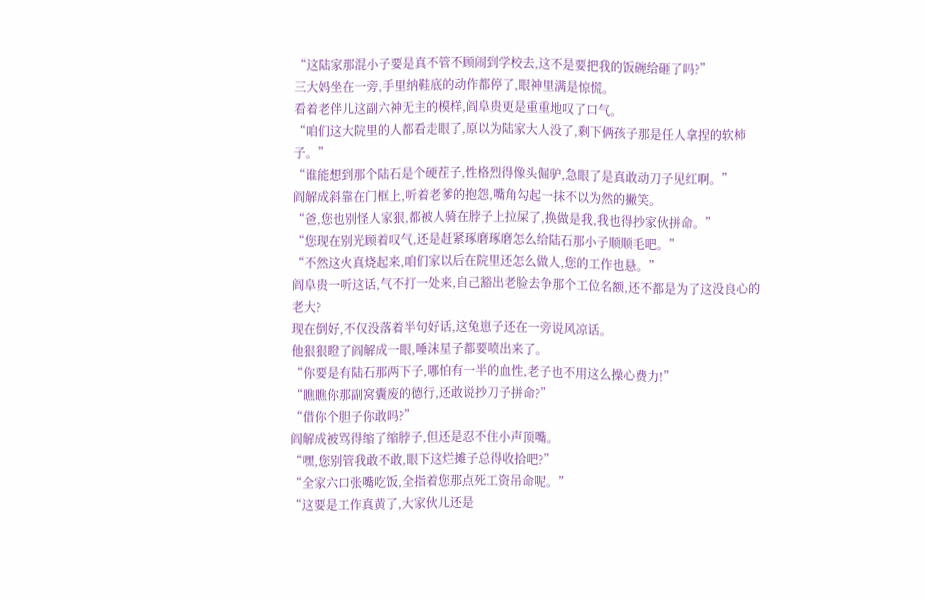“这陆家那混小子要是真不管不顾闹到学校去,这不是要把我的饭碗给砸了吗?”
三大妈坐在一旁,手里纳鞋底的动作都停了,眼神里满是惊慌。
看着老伴儿这副六神无主的模样,阎阜贵更是重重地叹了口气。
“咱们这大院里的人都看走眼了,原以为陆家大人没了,剩下俩孩子那是任人拿捏的软柿子。”
“谁能想到那个陆石是个硬茬子,性格烈得像头倔驴,急眼了是真敢动刀子见红啊。”
阎解成斜靠在门框上,听着老爹的抱怨,嘴角勾起一抹不以为然的撇笑。
“爸,您也别怪人家狠,都被人骑在脖子上拉屎了,换做是我,我也得抄家伙拼命。”
“您现在别光顾着叹气,还是赶紧琢磨琢磨怎么给陆石那小子顺顺毛吧。”
“不然这火真烧起来,咱们家以后在院里还怎么做人,您的工作也悬。”
阎阜贵一听这话,气不打一处来,自己豁出老脸去争那个工位名额,还不都是为了这没良心的老大?
现在倒好,不仅没落着半句好话,这兔崽子还在一旁说风凉话。
他狠狠瞪了阎解成一眼,唾沫星子都要喷出来了。
“你要是有陆石那两下子,哪怕有一半的血性,老子也不用这么操心费力!”
“瞧瞧你那副窝囊废的德行,还敢说抄刀子拼命?”
“借你个胆子你敢吗?”
阎解成被骂得缩了缩脖子,但还是忍不住小声顶嘴。
“嘿,您别管我敢不敢,眼下这烂摊子总得收拾吧?”
“全家六口张嘴吃饭,全指着您那点死工资吊命呢。”
“这要是工作真黄了,大家伙儿还是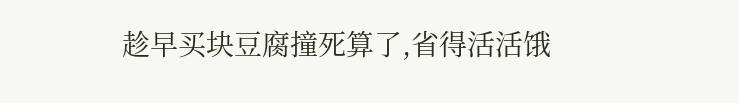趁早买块豆腐撞死算了,省得活活饿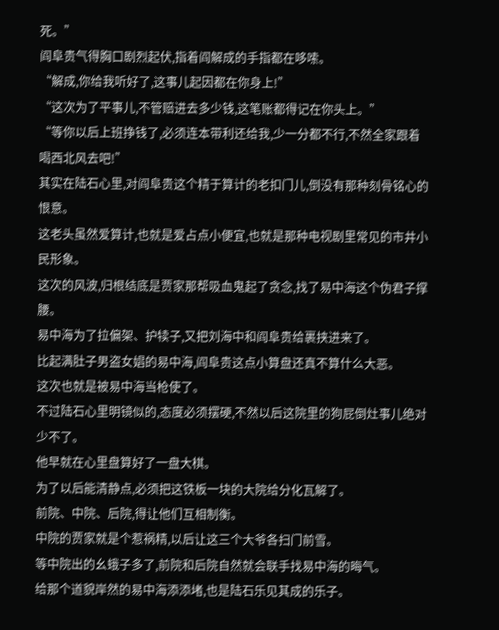死。”
阎阜贵气得胸口剧烈起伏,指着阎解成的手指都在哆嗦。
“解成,你给我听好了,这事儿起因都在你身上!”
“这次为了平事儿,不管赔进去多少钱,这笔账都得记在你头上。”
“等你以后上班挣钱了,必须连本带利还给我,少一分都不行,不然全家跟着喝西北风去吧!”
其实在陆石心里,对阎阜贵这个精于算计的老扣门儿,倒没有那种刻骨铭心的恨意。
这老头虽然爱算计,也就是爱占点小便宜,也就是那种电视剧里常见的市井小民形象。
这次的风波,归根结底是贾家那帮吸血鬼起了贪念,找了易中海这个伪君子撑腰。
易中海为了拉偏架、护犊子,又把刘海中和阎阜贵给裹挟进来了。
比起满肚子男盗女娼的易中海,阎阜贵这点小算盘还真不算什么大恶。
这次也就是被易中海当枪使了。
不过陆石心里明镜似的,态度必须摆硬,不然以后这院里的狗屁倒灶事儿绝对少不了。
他早就在心里盘算好了一盘大棋。
为了以后能清静点,必须把这铁板一块的大院给分化瓦解了。
前院、中院、后院,得让他们互相制衡。
中院的贾家就是个惹祸精,以后让这三个大爷各扫门前雪。
等中院出的幺蛾子多了,前院和后院自然就会联手找易中海的晦气。
给那个道貌岸然的易中海添添堵,也是陆石乐见其成的乐子。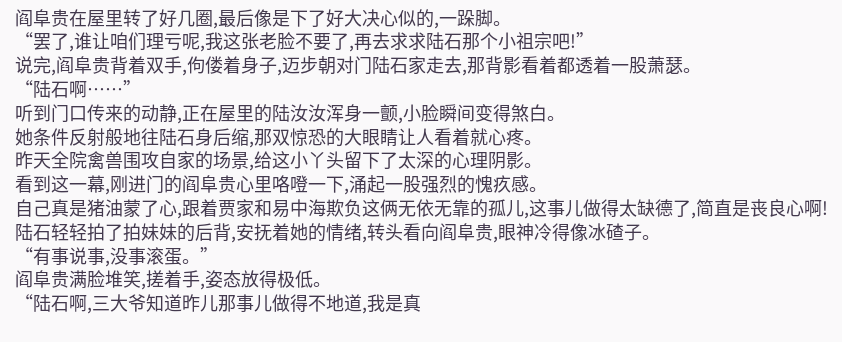阎阜贵在屋里转了好几圈,最后像是下了好大决心似的,一跺脚。
“罢了,谁让咱们理亏呢,我这张老脸不要了,再去求求陆石那个小祖宗吧!”
说完,阎阜贵背着双手,佝偻着身子,迈步朝对门陆石家走去,那背影看着都透着一股萧瑟。
“陆石啊……”
听到门口传来的动静,正在屋里的陆汝汝浑身一颤,小脸瞬间变得煞白。
她条件反射般地往陆石身后缩,那双惊恐的大眼睛让人看着就心疼。
昨天全院禽兽围攻自家的场景,给这小丫头留下了太深的心理阴影。
看到这一幕,刚进门的阎阜贵心里咯噔一下,涌起一股强烈的愧疚感。
自己真是猪油蒙了心,跟着贾家和易中海欺负这俩无依无靠的孤儿,这事儿做得太缺德了,简直是丧良心啊!
陆石轻轻拍了拍妹妹的后背,安抚着她的情绪,转头看向阎阜贵,眼神冷得像冰碴子。
“有事说事,没事滚蛋。”
阎阜贵满脸堆笑,搓着手,姿态放得极低。
“陆石啊,三大爷知道昨儿那事儿做得不地道,我是真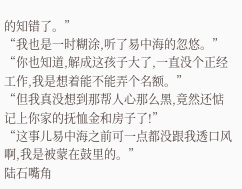的知错了。”
“我也是一时糊涂,听了易中海的忽悠。”
“你也知道,解成这孩子大了,一直没个正经工作,我是想着能不能弄个名额。”
“但我真没想到那帮人心那么黑,竟然还惦记上你家的抚恤金和房子了!”
“这事儿易中海之前可一点都没跟我透口风啊,我是被蒙在鼓里的。”
陆石嘴角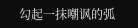勾起一抹嘲讽的弧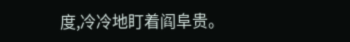度,冷冷地盯着阎阜贵。